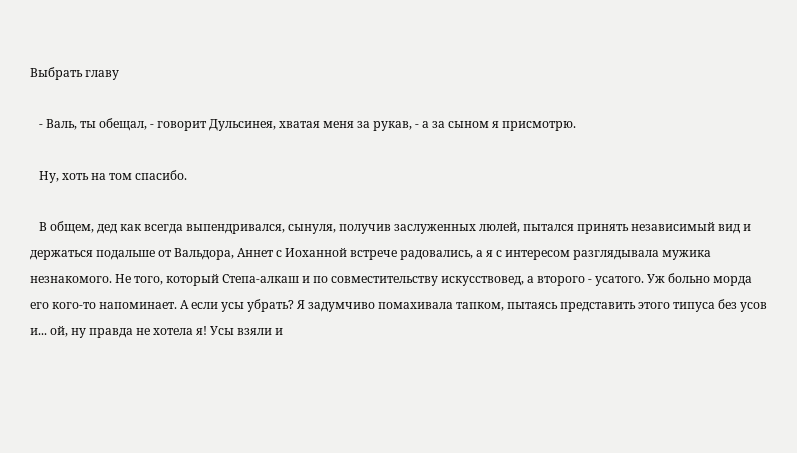Выбрать главу

   - Валь, ты обещал, - говорит Дульсинея, хватая меня за рукав, - а за сыном я присмотрю.

   Ну, хоть на том спасибо.

   В общем, дед как всегда выпендривался, сынуля, получив заслуженных люлей, пытался принять независимый вид и держаться подальше от Вальдора, Аннет с Иоханной встрече радовались, а я с интересом разглядывала мужика незнакомого. Не того, который Степа-алкаш и по совместительству искусствовед, а второго - усатого. Уж больно морда его кого-то напоминает. А если усы убрать? Я задумчиво помахивала тапком, пытаясь представить этого типуса без усов и... ой, ну правда не хотела я! Усы взяли и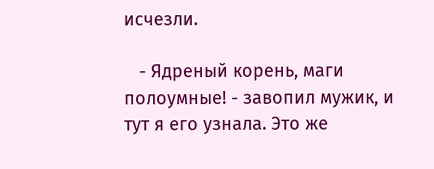исчезли.

   - Ядреный корень, маги полоумные! - завопил мужик, и тут я его узнала. Это же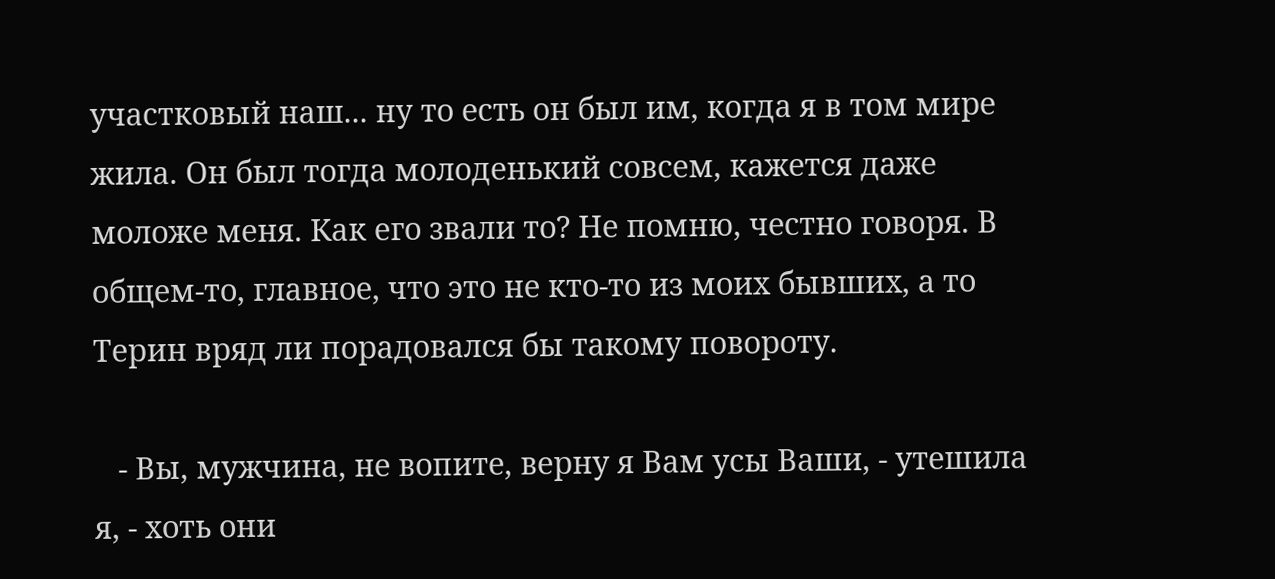участковый наш... ну то есть он был им, когда я в том мире жила. Он был тогда молоденький совсем, кажется даже моложе меня. Как его звали то? Не помню, честно говоря. В общем-то, главное, что это не кто-то из моих бывших, а то Терин вряд ли порадовался бы такому повороту.

   - Вы, мужчина, не вопите, верну я Вам усы Ваши, - утешила я, - хоть они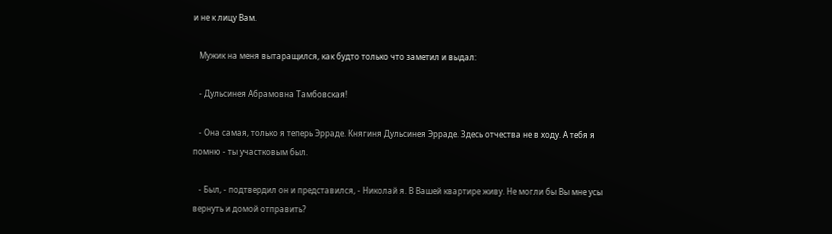и не к лицу Вам.

   Мужик на меня вытаращился, как будто только что заметил и выдал:

   - Дульсинея Абрамовна Тамбовская!

   - Она самая, только я теперь Эрраде. Княгиня Дульсинея Эрраде. Здесь отчества не в ходу. А тебя я помню - ты участковым был.

   - Был, - подтвердил он и представился, - Николай я. В Вашей квартире живу. Не могли бы Вы мне усы вернуть и домой отправить?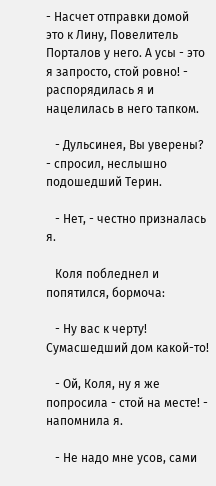- Насчет отправки домой это к Лину, Повелитель Порталов у него. А усы - это я запросто, стой ровно! - распорядилась я и нацелилась в него тапком.

   - Дульсинея, Вы уверены? - спросил, неслышно подошедший Терин.

   - Нет, - честно призналась я.

   Коля побледнел и попятился, бормоча:

   - Ну вас к черту! Сумасшедший дом какой-то!

   - Ой, Коля, ну я же попросила - стой на месте! - напомнила я.

   - Не надо мне усов, сами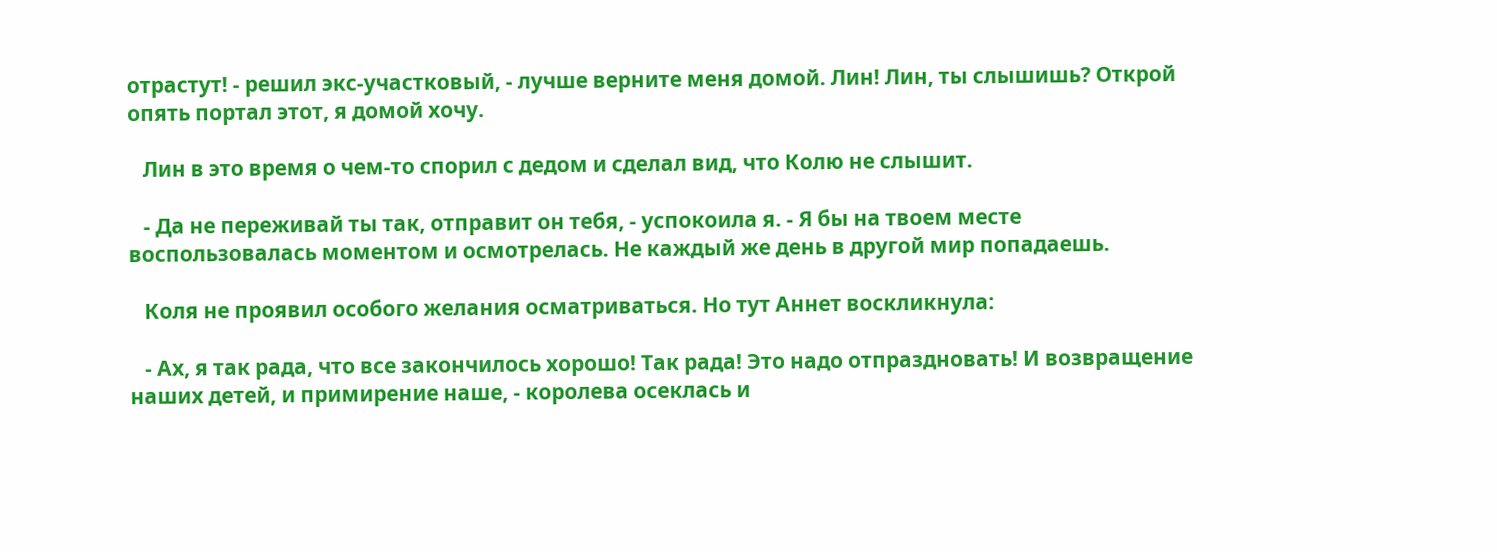отрастут! - решил экс-участковый, - лучше верните меня домой. Лин! Лин, ты слышишь? Открой опять портал этот, я домой хочу.

   Лин в это время о чем-то спорил с дедом и сделал вид, что Колю не слышит.

   - Да не переживай ты так, отправит он тебя, - успокоила я. - Я бы на твоем месте воспользовалась моментом и осмотрелась. Не каждый же день в другой мир попадаешь.

   Коля не проявил особого желания осматриваться. Но тут Аннет воскликнула:

   - Ах, я так рада, что все закончилось хорошо! Так рада! Это надо отпраздновать! И возвращение наших детей, и примирение наше, - королева осеклась и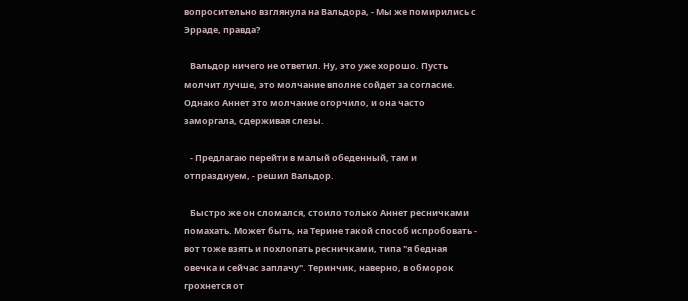вопросительно взглянула на Вальдора, - Мы же помирились с Эрраде, правда?

   Вальдор ничего не ответил. Ну, это уже хорошо. Пусть молчит лучше, это молчание вполне сойдет за согласие. Однако Аннет это молчание огорчило, и она часто заморгала, сдерживая слезы.

   - Предлагаю перейти в малый обеденный, там и отпразднуем, - решил Вальдор.

   Быстро же он сломался, стоило только Аннет ресничками помахать. Может быть, на Терине такой способ испробовать - вот тоже взять и похлопать ресничками, типа "я бедная овечка и сейчас заплачу". Теринчик, наверно, в обморок грохнется от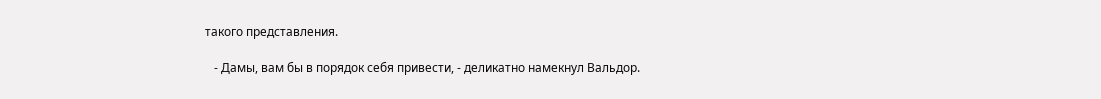такого представления.

   - Дамы, вам бы в порядок себя привести, - деликатно намекнул Вальдор.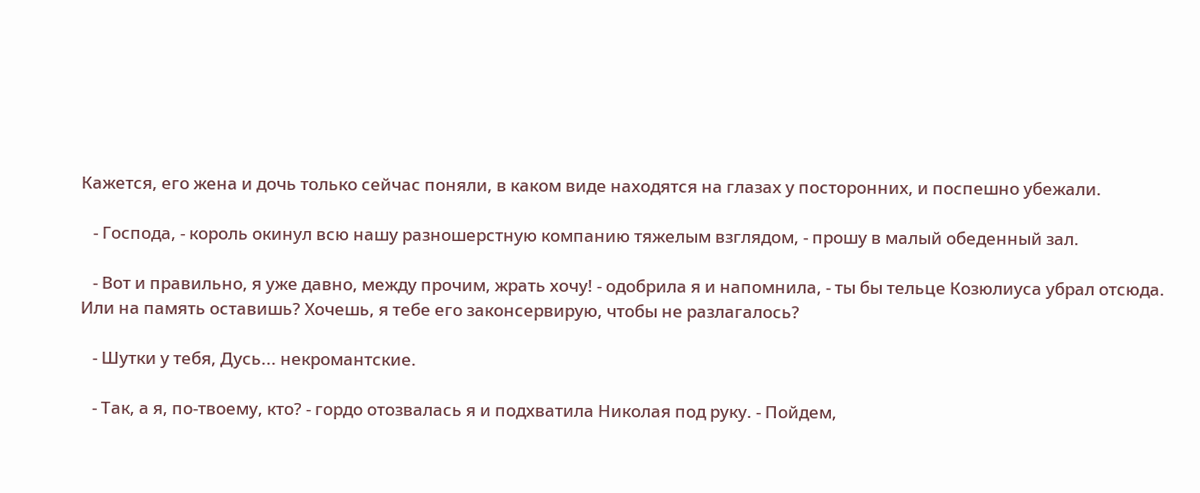Кажется, его жена и дочь только сейчас поняли, в каком виде находятся на глазах у посторонних, и поспешно убежали.

   - Господа, - король окинул всю нашу разношерстную компанию тяжелым взглядом, - прошу в малый обеденный зал.

   - Вот и правильно, я уже давно, между прочим, жрать хочу! - одобрила я и напомнила, - ты бы тельце Козюлиуса убрал отсюда. Или на память оставишь? Хочешь, я тебе его законсервирую, чтобы не разлагалось?

   - Шутки у тебя, Дусь... некромантские.

   - Так, а я, по-твоему, кто? - гордо отозвалась я и подхватила Николая под руку. - Пойдем,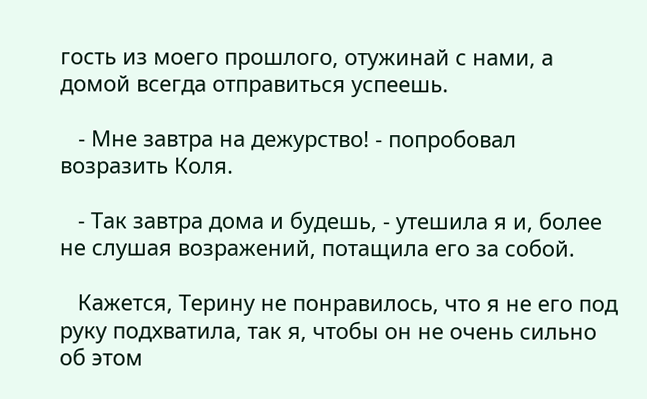гость из моего прошлого, отужинай с нами, а домой всегда отправиться успеешь.

   - Мне завтра на дежурство! - попробовал возразить Коля.

   - Так завтра дома и будешь, - утешила я и, более не слушая возражений, потащила его за собой.

   Кажется, Терину не понравилось, что я не его под руку подхватила, так я, чтобы он не очень сильно об этом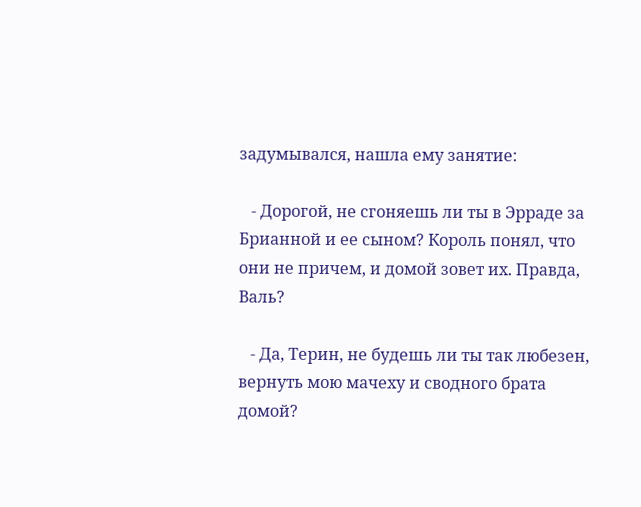задумывался, нашла ему занятие:

   - Дорогой, не сгоняешь ли ты в Эрраде за Брианной и ее сыном? Король понял, что они не причем, и домой зовет их. Правда, Валь?

   - Да, Терин, не будешь ли ты так любезен, вернуть мою мачеху и сводного брата домой?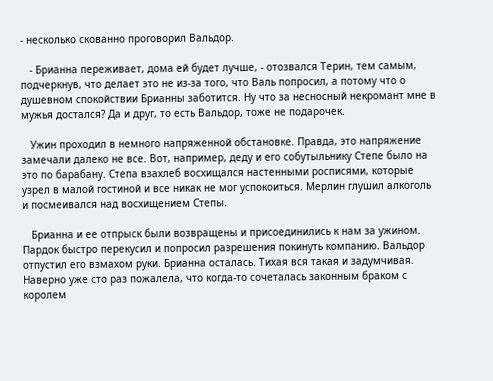- несколько скованно проговорил Вальдор.

   - Брианна переживает, дома ей будет лучше, - отозвался Терин, тем самым, подчеркнув, что делает это не из-за того, что Валь попросил, а потому что о душевном спокойствии Брианны заботится. Ну что за несносный некромант мне в мужья достался? Да и друг, то есть Вальдор, тоже не подарочек.

   Ужин проходил в немного напряженной обстановке. Правда, это напряжение замечали далеко не все. Вот, например, деду и его собутыльнику Степе было на это по барабану. Степа взахлеб восхищался настенными росписями, которые узрел в малой гостиной и все никак не мог успокоиться. Мерлин глушил алкоголь и посмеивался над восхищением Степы.

   Брианна и ее отпрыск были возвращены и присоединились к нам за ужином. Пардок быстро перекусил и попросил разрешения покинуть компанию. Вальдор отпустил его взмахом руки. Брианна осталась. Тихая вся такая и задумчивая. Наверно уже сто раз пожалела, что когда-то сочеталась законным браком с королем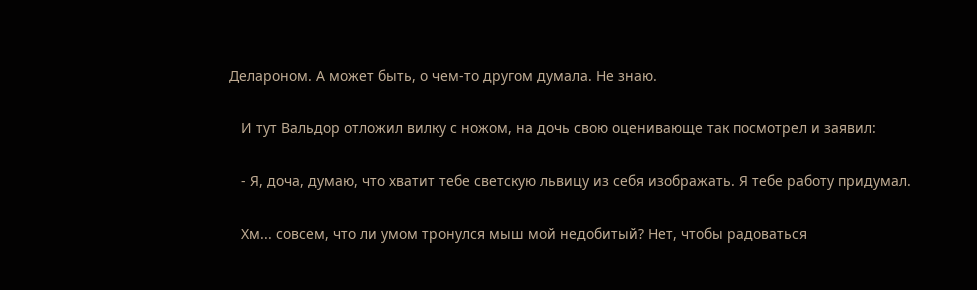Делароном. А может быть, о чем-то другом думала. Не знаю.

   И тут Вальдор отложил вилку с ножом, на дочь свою оценивающе так посмотрел и заявил:

   - Я, доча, думаю, что хватит тебе светскую львицу из себя изображать. Я тебе работу придумал.

   Хм... совсем, что ли умом тронулся мыш мой недобитый? Нет, чтобы радоваться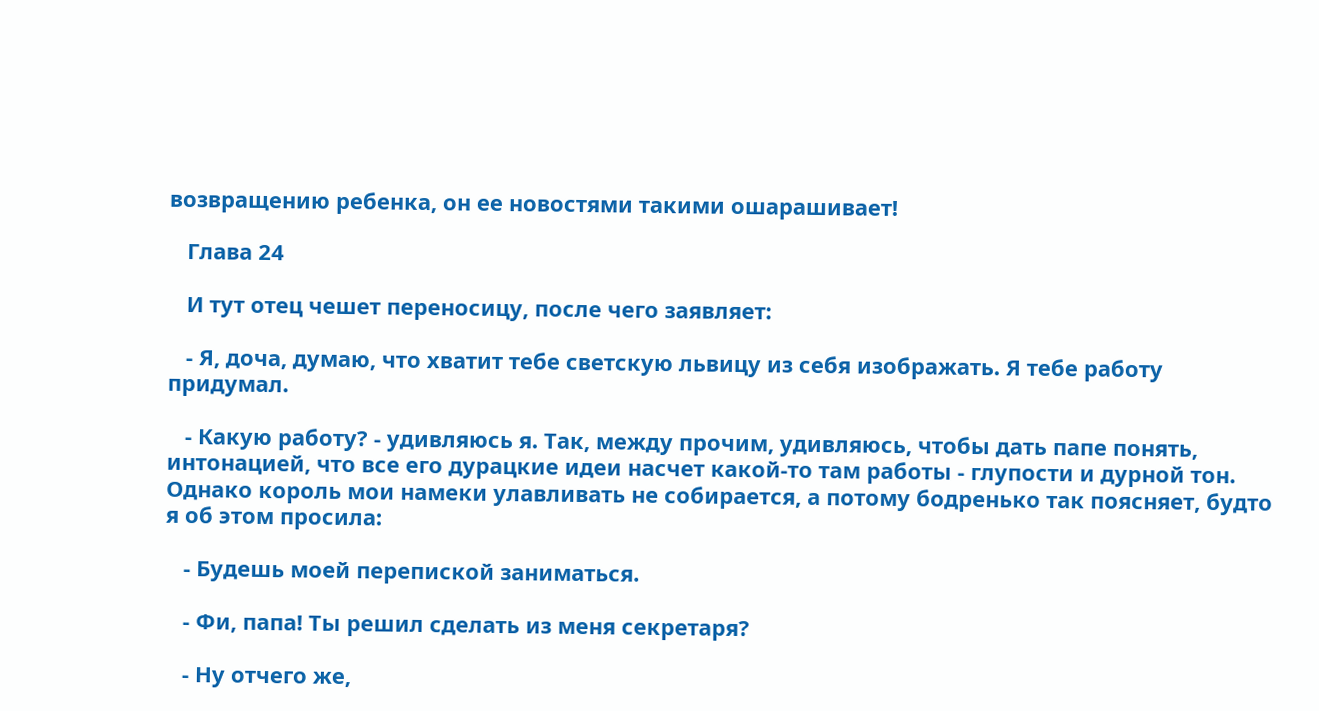возвращению ребенка, он ее новостями такими ошарашивает!

   Глава 24

   И тут отец чешет переносицу, после чего заявляет:

   - Я, доча, думаю, что хватит тебе светскую львицу из себя изображать. Я тебе работу придумал.

   - Какую работу? - удивляюсь я. Так, между прочим, удивляюсь, чтобы дать папе понять, интонацией, что все его дурацкие идеи насчет какой-то там работы - глупости и дурной тон. Однако король мои намеки улавливать не собирается, а потому бодренько так поясняет, будто я об этом просила:

   - Будешь моей перепиской заниматься.

   - Фи, папа! Ты решил сделать из меня секретаря?

   - Ну отчего же,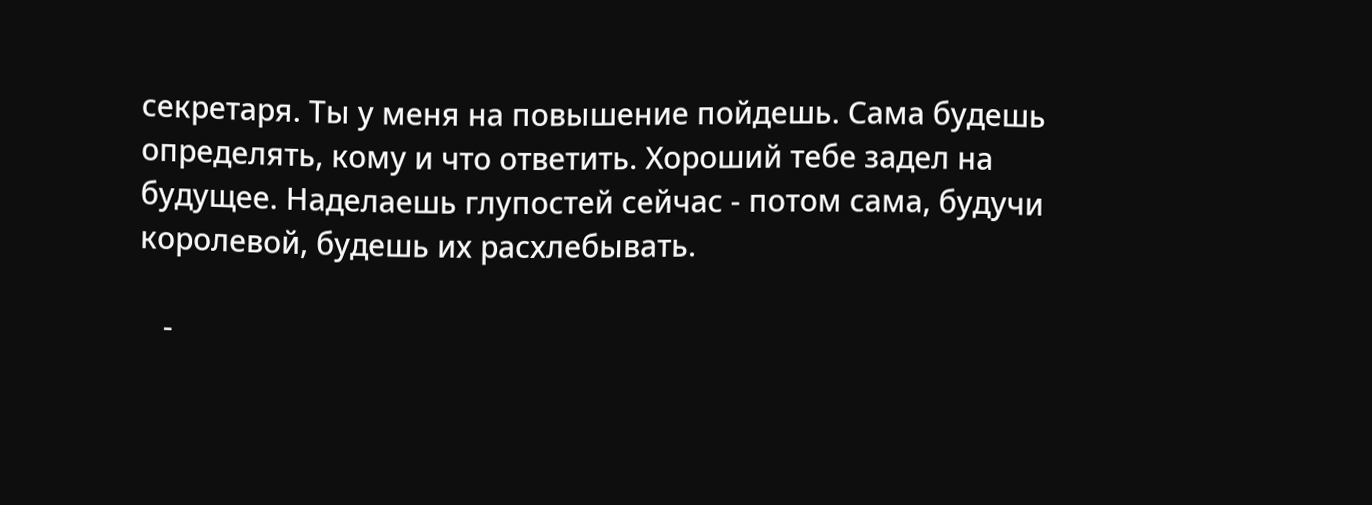секретаря. Ты у меня на повышение пойдешь. Сама будешь определять, кому и что ответить. Хороший тебе задел на будущее. Наделаешь глупостей сейчас - потом сама, будучи королевой, будешь их расхлебывать.

   -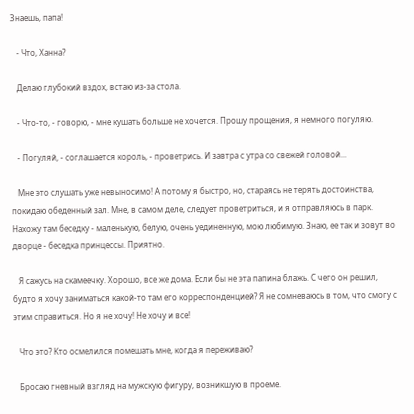Знаешь, папа!

   - Что, Ханна?

   Делаю глубокий вздох, встаю из-за стола.

   - Что-то, - говорю, - мне кушать больше не хочется. Прошу прощения, я немного погуляю.

   - Погуляй, - соглашается король, - проветрись. И завтра с утра со свежей головой...

   Мне это слушать уже невыносимо! А потому я быстро, но, стараясь не терять достоинства, покидаю обеденный зал. Мне, в самом деле, следует проветриться, и я отправляюсь в парк. Нахожу там беседку - маленькую, белую, очень уединенную, мою любимую. Знаю, ее так и зовут во дворце - беседка принцессы. Приятно.

   Я сажусь на скамеечку. Хорошо, все же дома. Если бы не эта папина блажь. С чего он решил, будто я хочу заниматься какой-то там его корреспонденцией? Я не сомневаюсь в том, что смогу с этим справиться. Но я не хочу! Не хочу и все!

   Что это? Кто осмелился помешать мне, когда я переживаю?

   Бросаю гневный взгляд на мужскую фигуру, возникшую в проеме.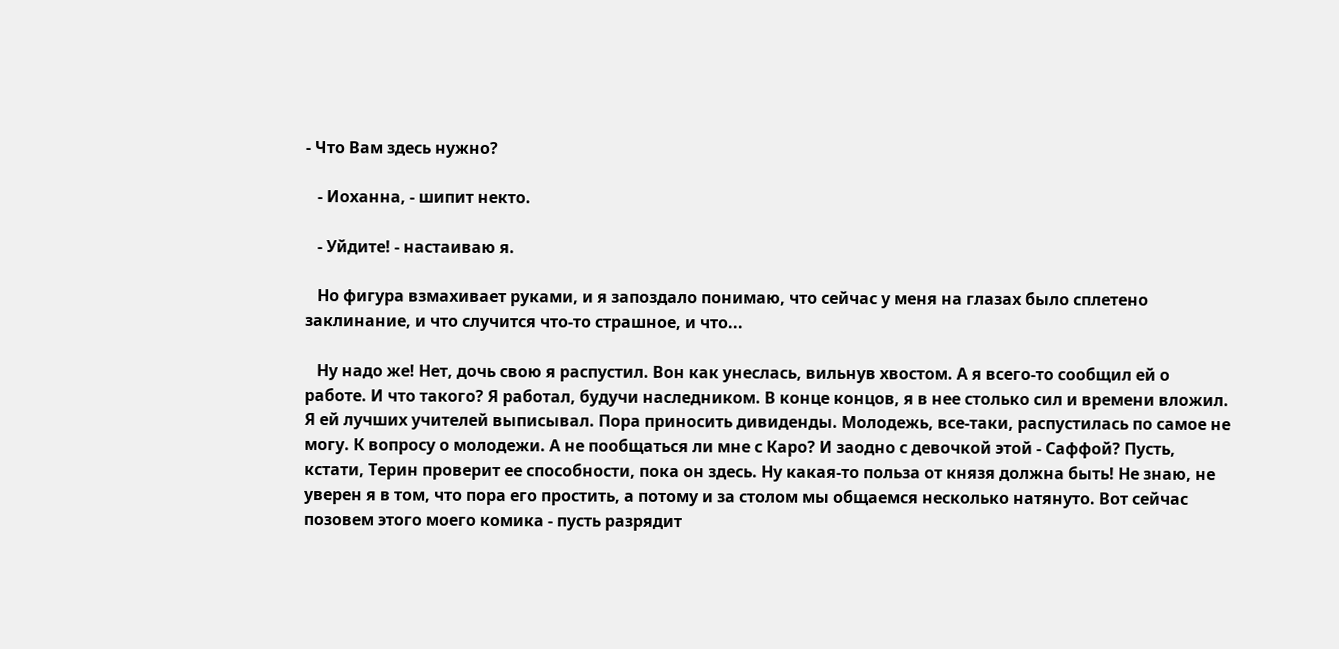- Что Вам здесь нужно?

   - Иоханна, - шипит некто.

   - Уйдите! - настаиваю я.

   Но фигура взмахивает руками, и я запоздало понимаю, что сейчас у меня на глазах было сплетено заклинание, и что случится что-то страшное, и что...

   Ну надо же! Нет, дочь свою я распустил. Вон как унеслась, вильнув хвостом. А я всего-то сообщил ей о работе. И что такого? Я работал, будучи наследником. В конце концов, я в нее столько сил и времени вложил. Я ей лучших учителей выписывал. Пора приносить дивиденды. Молодежь, все-таки, распустилась по самое не могу. К вопросу о молодежи. А не пообщаться ли мне с Каро? И заодно с девочкой этой - Саффой? Пусть, кстати, Терин проверит ее способности, пока он здесь. Ну какая-то польза от князя должна быть! Не знаю, не уверен я в том, что пора его простить, а потому и за столом мы общаемся несколько натянуто. Вот сейчас позовем этого моего комика - пусть разрядит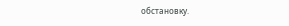обстановку.